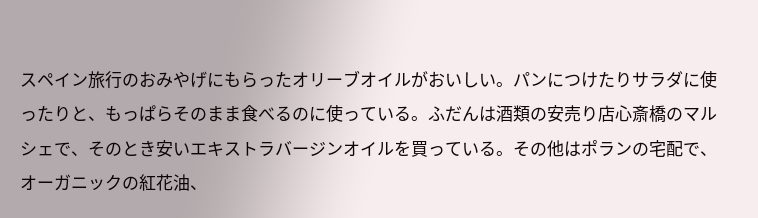スペイン旅行のおみやげにもらったオリーブオイルがおいしい。パンにつけたりサラダに使ったりと、もっぱらそのまま食べるのに使っている。ふだんは酒類の安売り店心斎橋のマルシェで、そのとき安いエキストラバージンオイルを買っている。その他はポランの宅配で、オーガニックの紅花油、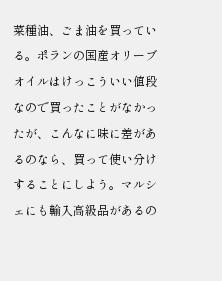菜種油、ごま油を買っている。ポランの国産オリーブオイルはけっこういい値段なので買ったことがなかったが、こんなに味に差があるのなら、買って使い分けすることにしよう。マルシェにも輸入高級品があるの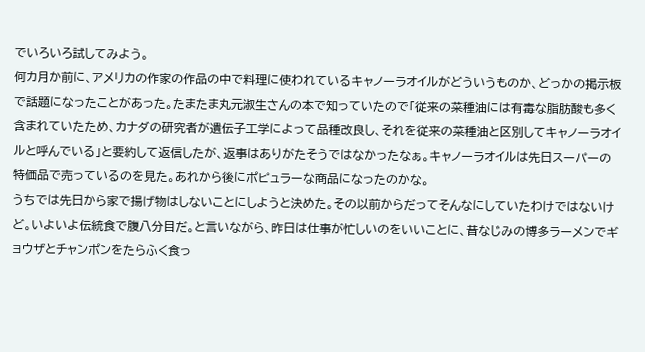でいろいろ試してみよう。
何カ月か前に、アメリカの作家の作品の中で料理に使われているキャノーラオイルがどういうものか、どっかの掲示板で話題になったことがあった。たまたま丸元淑生さんの本で知っていたので「従来の菜種油には有毒な脂肪酸も多く含まれていたため、カナダの研究者が遺伝子工学によって品種改良し、それを従来の菜種油と区別してキャノーラオイルと呼んでいる」と要約して返信したが、返事はありがたそうではなかったなぁ。キャノーラオイルは先日スーパーの特価品で売っているのを見た。あれから後にポピュラーな商品になったのかな。
うちでは先日から家で揚げ物はしないことにしようと決めた。その以前からだってそんなにしていたわけではないけど。いよいよ伝統食で腹八分目だ。と言いながら、昨日は仕事が忙しいのをいいことに、昔なじみの博多ラーメンでギョウザとチャンポンをたらふく食っ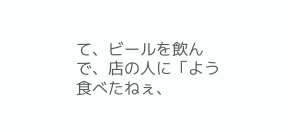て、ビールを飲んで、店の人に「よう食べたねぇ、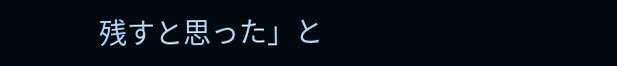残すと思った」と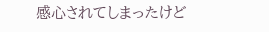感心されてしまったけど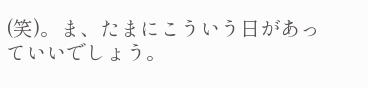(笑)。ま、たまにこういう日があっていいでしょう。